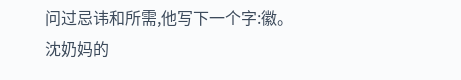问过忌讳和所需,他写下一个字:徽。
沈奶妈的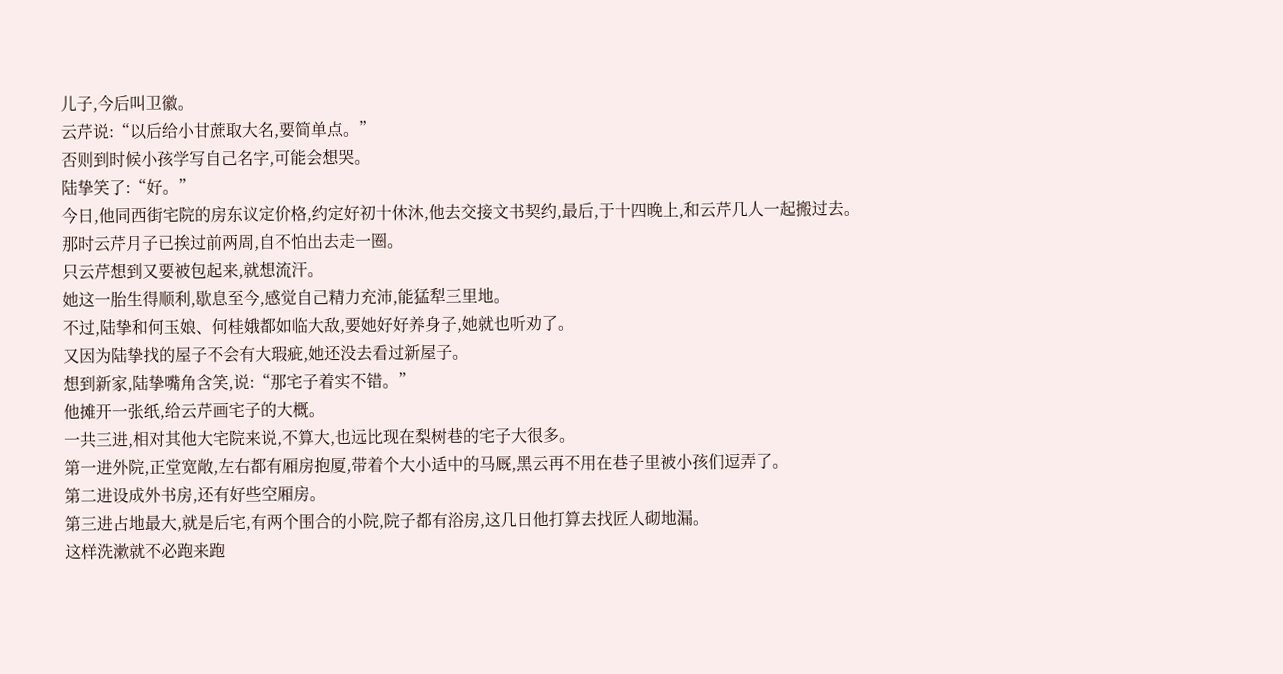儿子,今后叫卫徽。
云芹说:“以后给小甘蔗取大名,要简单点。”
否则到时候小孩学写自己名字,可能会想哭。
陆挚笑了:“好。”
今日,他同西街宅院的房东议定价格,约定好初十休沐,他去交接文书契约,最后,于十四晚上,和云芹几人一起搬过去。
那时云芹月子已挨过前两周,自不怕出去走一圈。
只云芹想到又要被包起来,就想流汗。
她这一胎生得顺利,歇息至今,感觉自己精力充沛,能猛犁三里地。
不过,陆挚和何玉娘、何桂娥都如临大敌,要她好好养身子,她就也听劝了。
又因为陆挚找的屋子不会有大瑕疵,她还没去看过新屋子。
想到新家,陆挚嘴角含笑,说:“那宅子着实不错。”
他摊开一张纸,给云芹画宅子的大概。
一共三进,相对其他大宅院来说,不算大,也远比现在梨树巷的宅子大很多。
第一进外院,正堂宽敞,左右都有厢房抱厦,带着个大小适中的马厩,黑云再不用在巷子里被小孩们逗弄了。
第二进设成外书房,还有好些空厢房。
第三进占地最大,就是后宅,有两个围合的小院,院子都有浴房,这几日他打算去找匠人砌地漏。
这样洗漱就不必跑来跑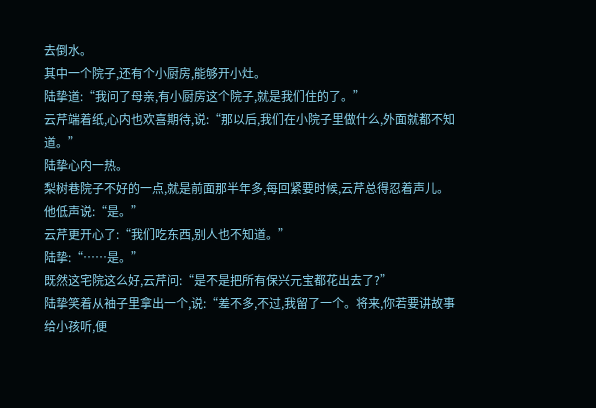去倒水。
其中一个院子,还有个小厨房,能够开小灶。
陆挚道:“我问了母亲,有小厨房这个院子,就是我们住的了。”
云芹端着纸,心内也欢喜期待,说:“那以后,我们在小院子里做什么,外面就都不知道。”
陆挚心内一热。
梨树巷院子不好的一点,就是前面那半年多,每回紧要时候,云芹总得忍着声儿。
他低声说:“是。”
云芹更开心了:“我们吃东西,别人也不知道。”
陆挚:“……是。”
既然这宅院这么好,云芹问:“是不是把所有保兴元宝都花出去了?”
陆挚笑着从袖子里拿出一个,说:“差不多,不过,我留了一个。将来,你若要讲故事给小孩听,便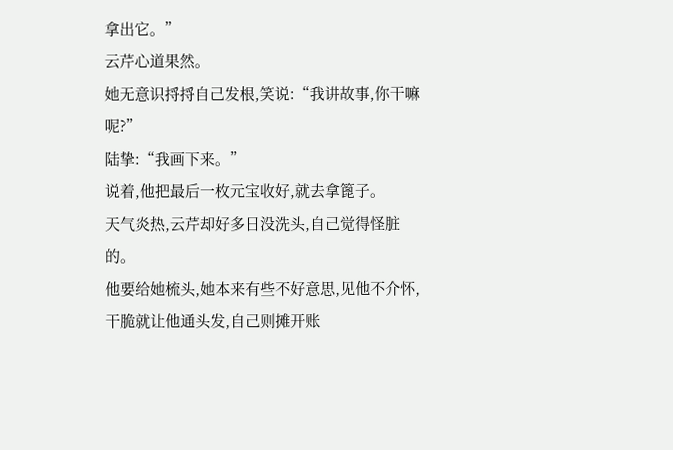拿出它。”
云芹心道果然。
她无意识捋捋自己发根,笑说:“我讲故事,你干嘛呢?”
陆挚:“我画下来。”
说着,他把最后一枚元宝收好,就去拿篦子。
天气炎热,云芹却好多日没洗头,自己觉得怪脏的。
他要给她梳头,她本来有些不好意思,见他不介怀,干脆就让他通头发,自己则摊开账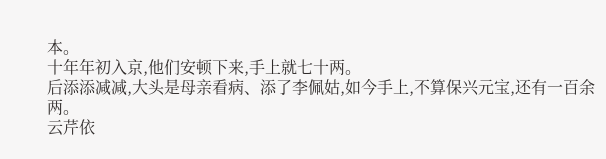本。
十年年初入京,他们安顿下来,手上就七十两。
后添添减减,大头是母亲看病、添了李佩姑,如今手上,不算保兴元宝,还有一百余两。
云芹依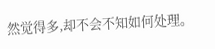然觉得多,却不会不知如何处理。